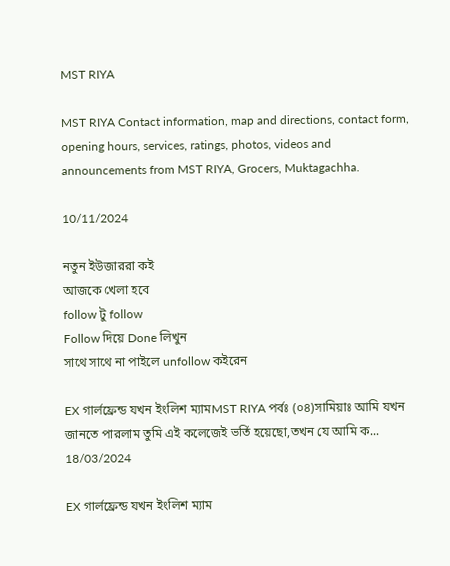MST RIYA

MST RIYA Contact information, map and directions, contact form, opening hours, services, ratings, photos, videos and announcements from MST RIYA, Grocers, Muktagachha.

10/11/2024

নতুন ইউজাররা কই
আজকে খেলা হবে
follow টু follow
Follow দিয়ে Done লিখুন
সাথে সাথে না পাইলে unfollow কইরেন

EX গার্লফ্রেন্ড যখন ইংলিশ ম্যামMST RIYA পর্বঃ (০৪)সামিয়াঃ আমি যখন জানতে পারলাম তুমি এই কলেজেই ভর্তি হয়েছো,তখন যে আমি ক...
18/03/2024

EX গার্লফ্রেন্ড যখন ইংলিশ ম্যাম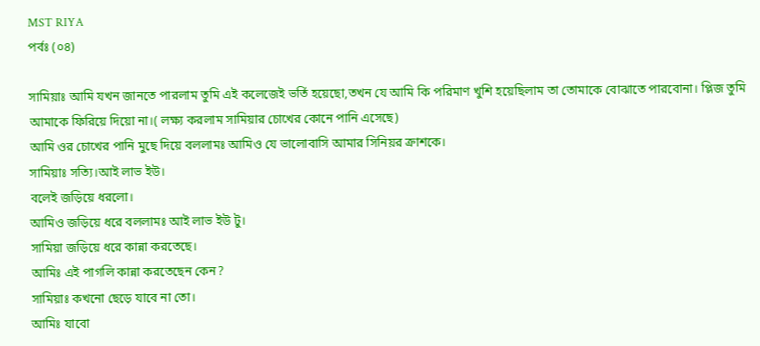MST RIYA
পর্বঃ (০৪)

সামিয়াঃ আমি যখন জানতে পারলাম তুমি এই কলেজেই ভর্তি হয়েছো,তখন যে আমি কি পরিমাণ খুশি হয়েছিলাম তা তোমাকে বোঝাতে পারবোনা। প্লিজ তুমি আমাকে ফিরিয়ে দিয়ো না।( লক্ষ্য করলাম সামিয়ার চোখের কোনে পানি এসেছে)
আমি ওর চোখের পানি মুছে দিয়ে বললামঃ আমিও যে ভালোবাসি আমার সিনিয়র ক্রাশকে।
সামিয়াঃ সত্যি।আই লাভ ইউ।
বলেই জড়িয়ে ধরলো।
আমিও জড়িয়ে ধরে বললামঃ আই লাভ ইউ টু।
সামিয়া জড়িয়ে ধরে কান্না করতেছে।
আমিঃ এই পাগলি কান্না করতেছেন কেন?
সামিয়াঃ কখনো ছেড়ে যাবে না তো।
আমিঃ যাবো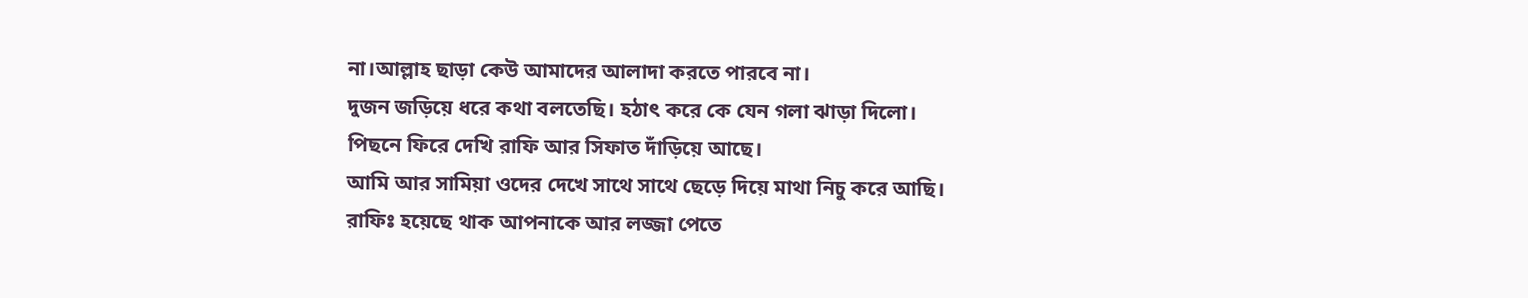না।আল্লাহ ছাড়া কেউ আমাদের আলাদা করতে পারবে না।
দুজন জড়িয়ে ধরে কথা বলতেছি। হঠাৎ করে কে যেন গলা ঝাড়া দিলো। পিছনে ফিরে দেখি রাফি আর সিফাত দাঁড়িয়ে আছে।
আমি আর সামিয়া ওদের দেখে সাথে সাথে ছেড়ে দিয়ে মাথা নিচু করে আছি।
রাফিঃ হয়েছে থাক আপনাকে আর লজ্জা পেতে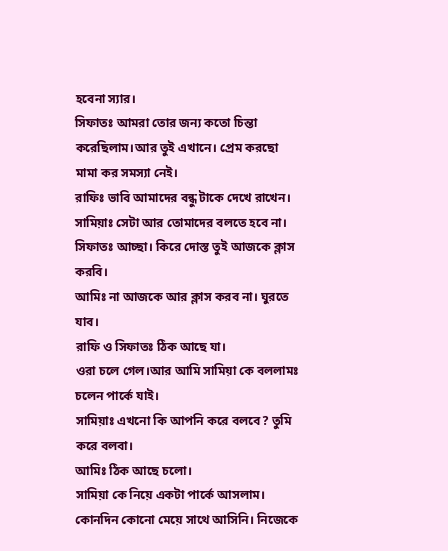হবেনা স্যার।
সিফাতঃ আমরা তোর জন্য কতো চিন্তা করেছিলাম।আর তুই এখানে। প্রেম করছো মামা কর সমস্যা নেই।
রাফিঃ ভাবি আমাদের বন্ধু টাকে দেখে রাখেন।
সামিয়াঃ সেটা আর তোমাদের বলতে হবে না।
সিফাতঃ আচ্ছা। কিরে দোস্ত তুই আজকে ক্লাস করবি।
আমিঃ না আজকে আর ক্লাস করব না। ঘুরতে যাব।
রাফি ও সিফাতঃ ঠিক আছে যা।
ওরা চলে গেল।আর আমি সামিয়া কে বললামঃ চলেন পার্কে যাই।
সামিয়াঃ এখনো কি আপনি করে বলবে? তুমি করে বলবা।
আমিঃ ঠিক আছে চলো।
সামিয়া কে নিয়ে একটা পার্কে আসলাম। কোনদিন কোনো মেয়ে সাথে আসিনি। নিজেকে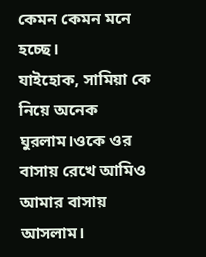কেমন কেমন মনে হচ্ছে।
যাইহোক, সামিয়া কে নিয়ে অনেক ঘুরলাম।ওকে ওর বাসায় রেখে আমিও আমার বাসায় আসলাম।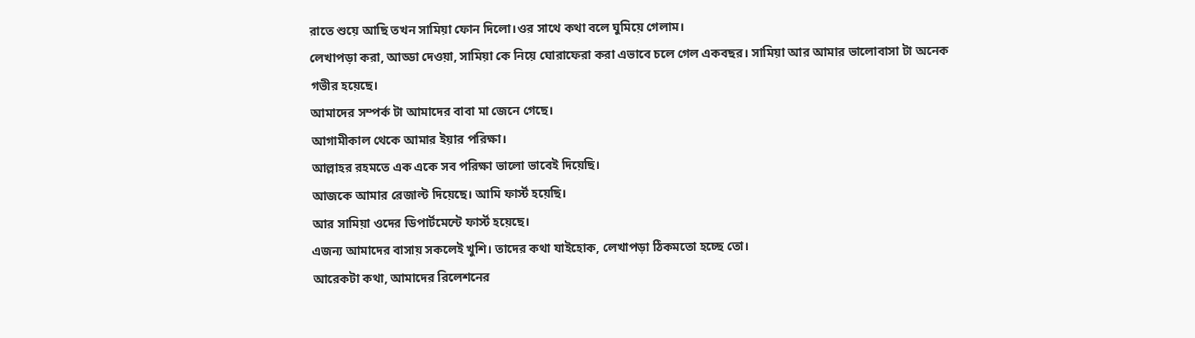রাতে শুয়ে আছি তখন সামিয়া ফোন দিলো।ওর সাথে কথা বলে ঘুমিয়ে গেলাম।
লেখাপড়া করা, আড্ডা দেওয়া, সামিয়া কে নিয়ে ঘোরাফেরা করা এভাবে চলে গেল একবছর। সামিয়া আর আমার ভালোবাসা টা অনেক গভীর হয়েছে।
আমাদের সম্পর্ক টা আমাদের বাবা মা জেনে গেছে।
আগামীকাল থেকে আমার ইয়ার পরিক্ষা।
আল্লাহর রহমতে এক একে সব পরিক্ষা ভালো ভাবেই দিয়েছি।
আজকে আমার রেজাল্ট দিয়েছে। আমি ফার্স্ট হয়েছি।
আর সামিয়া ওদের ডিপার্টমেন্টে ফার্স্ট হয়েছে।
এজন্য আমাদের বাসায় সকলেই খুশি। তাদের কথা যাইহোক, লেখাপড়া ঠিকমতো হচ্ছে তো।
আরেকটা কথা, আমাদের রিলেশনের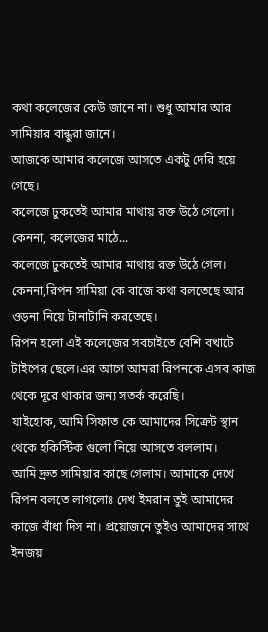কথা কলেজের কেউ জানে না। শুধু আমার আর সামিয়ার বান্ধুরা জানে।
আজকে আমার কলেজে আসতে একটু দেরি হয়ে গেছে।
কলেজে ঢুকতেই আমার মাথায় রক্ত উঠে গেলো। কেননা, কলেজের মাঠে...
কলেজে ঢুকতেই আমার মাথায় রক্ত উঠে গেল। কেননা,রিপন সামিয়া কে বাজে কথা বলতেছে আর ওড়না নিয়ে টানাটানি করতেছে।
রিপন হলো এই কলেজের সবচাইতে বেশি বখাটে টাইপের ছেলে।এর আগে আমরা রিপনকে এসব কাজ থেকে দূরে থাকার জন্য সতর্ক করেছি।
যাইহোক, আমি সিফাত কে আমাদের সিক্রেট স্থান থেকে হকিস্টিক গুলো নিয়ে আসতে বললাম।
আমি দ্রুত সামিয়ার কাছে গেলাম। আমাকে দেখে রিপন বলতে লাগলোঃ দেখ ইমরান তুই আমাদের কাজে বাঁধা দিস না। প্রয়োজনে তুইও আমাদের সাথে ইনজয়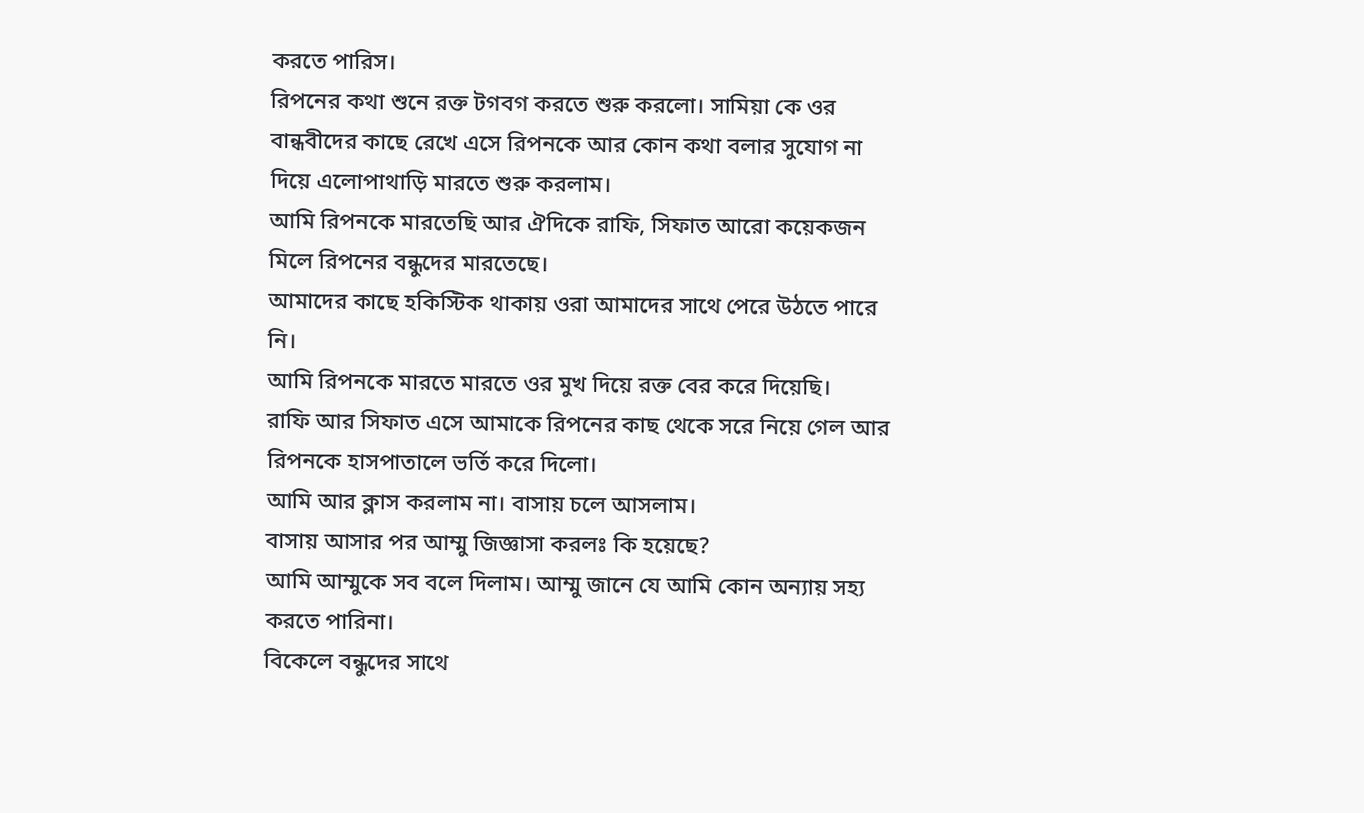করতে পারিস।
রিপনের কথা শুনে রক্ত টগবগ করতে শুরু করলো। সামিয়া কে ওর বান্ধবীদের কাছে রেখে এসে রিপনকে আর কোন কথা বলার সুযোগ না দিয়ে এলোপাথাড়ি মারতে শুরু করলাম।
আমি রিপনকে মারতেছি আর ঐদিকে রাফি, সিফাত আরো কয়েকজন মিলে রিপনের বন্ধুদের মারতেছে।
আমাদের কাছে হকিস্টিক থাকায় ওরা আমাদের সাথে পেরে উঠতে পারে নি।
আমি রিপনকে মারতে মারতে ওর মুখ দিয়ে রক্ত বের করে দিয়েছি।
রাফি আর সিফাত এসে আমাকে রিপনের কাছ থেকে সরে নিয়ে গেল আর রিপনকে হাসপাতালে ভর্তি করে দিলো।
আমি আর ক্লাস করলাম না। বাসায় চলে আসলাম।
বাসায় আসার পর আম্মু জিজ্ঞাসা করলঃ কি হয়েছে?
আমি আম্মুকে সব বলে দিলাম। আম্মু জানে যে আমি কোন অন্যায় সহ্য করতে পারিনা।
বিকেলে বন্ধুদের সাথে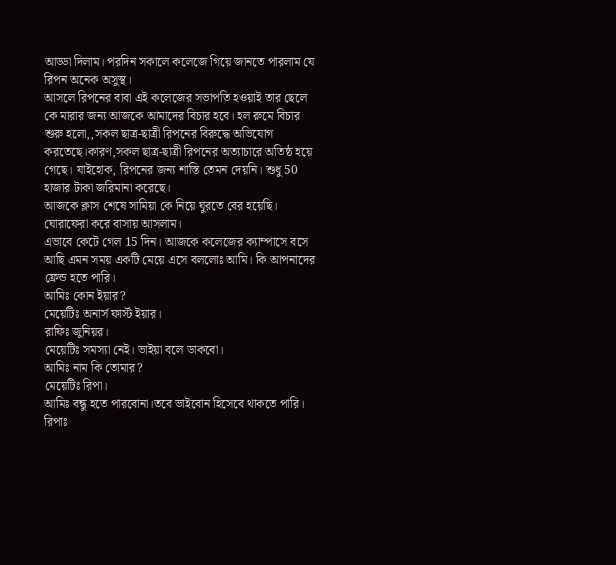আড্ডা দিলাম। পরদিন সকালে কলেজে গিয়ে জানতে পারলাম যে রিপন অনেক অসুস্থ।
আসলে রিপনের বাবা এই কলেজের সভাপতি হওয়াই তার ছেলে কে মারার জন্য আজকে আমাদের বিচার হবে। হল রুমে বিচার শুরু হলো,,সকল ছাত্র-ছাত্রী রিপনের বিরুদ্ধে অভিযোগ করতেছে।কারণ,সকল ছাত্র-ছাত্রী রিপনের অত্যাচারে অতিষ্ঠ হয়ে গেছে। যাইহোক, রিপনের জন্য শাস্তি তেমন দেয়নি। শুধু 50 হাজার টাকা জরিমানা করেছে।
আজকে ক্লাস শেষে সামিয়া কে নিয়ে ঘুরতে বের হয়েছি। ঘোরাফেরা করে বাসায় আসলাম।
এভাবে কেটে গেল 15 দিন। আজকে কলেজের ক্যাম্পাসে বসে আছি এমন সময় একটি মেয়ে এসে বললোঃ আমি। কি আপনাদের ফ্রেন্ড হতে পারি।
আমিঃ কোন ইয়ার?
মেয়েটিঃ অনার্স ফার্স্ট ইয়ার।
রাফিঃ জুনিয়র।
মেয়েটিঃ সমস্যা নেই। ভাইয়া বলে ডাকবো।
আমিঃ নাম কি তোমার?
মেয়েটিঃ রিপা।
আমিঃ বন্ধু হতে পারবোনা।তবে ভাইবোন হিসেবে থাকতে পারি।
রিপাঃ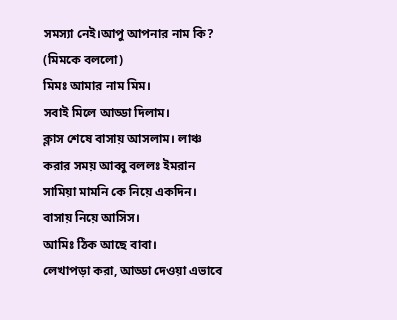সমস্যা নেই।আপু আপনার নাম কি?
(মিমকে বললো)
মিমঃ আমার নাম মিম।
সবাই মিলে আড্ডা দিলাম।
ক্লাস শেষে বাসায় আসলাম। লাঞ্চ করার সময় আব্বু বললঃ ইমরান সামিয়া মামনি কে নিয়ে একদিন। বাসায় নিয়ে আসিস।
আমিঃ ঠিক আছে বাবা।
লেখাপড়া করা, আড্ডা দেওয়া এভাবে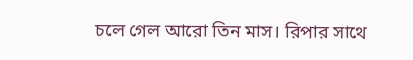চলে গেল আরো তিন মাস। রিপার সাথে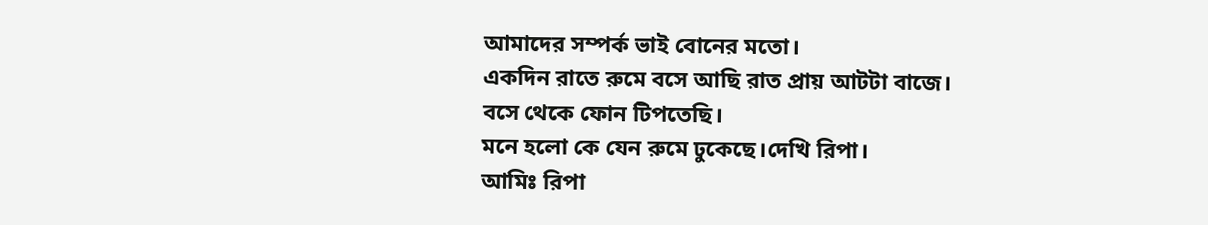আমাদের সম্পর্ক ভাই বোনের মতো।
একদিন রাতে রুমে বসে আছি রাত প্রায় আটটা বাজে।
বসে থেকে ফোন টিপতেছি।
মনে হলো কে যেন রুমে ঢুকেছে।দেখি রিপা।
আমিঃ রিপা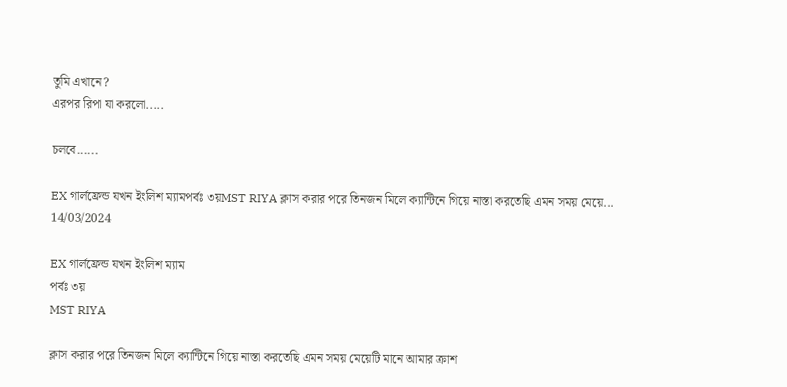তুমি এখানে?
এরপর রিপা যা করলো.....

চলবে......

EX গার্লফ্রেন্ড যখন ইংলিশ ম্যামপর্বঃ ৩য়MST RIYA ক্লাস করার পরে তিনজন মিলে ক্যান্টিনে গিয়ে নাস্তা করতেছি এমন সময় মেয়ে...
14/03/2024

EX গার্লফ্রেন্ড যখন ইংলিশ ম্যাম
পর্বঃ ৩য়
MST RIYA

ক্লাস করার পরে তিনজন মিলে ক্যান্টিনে গিয়ে নাস্তা করতেছি এমন সময় মেয়েটি মানে আমার ক্রাশ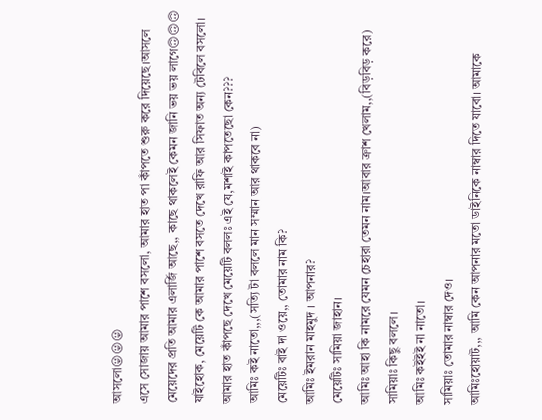আসলো😜😜😜
এসে সোজায় আমার পাশে বসলো, আমার হাত পা কাঁপতে শুরু করে দিয়েছে।আসলে মেয়েদের প্রতি আমার এলার্জি আছে,, কাছে থাকলেই কেমন জানি ভয় ভয় লাগে🙃🙃🙃
যাইহোক, মেয়েটি কে আমার পাশে বসতে দেখে রাফি আর সিফাত অন্য টেবিলে বসলো।
আমার হাত কাঁপছে দেখে মেয়েটি বললঃ এই যে,মশাই কাপতেছো কেন???
আমিঃ কই নাতো,,,(সত্যি টা বললে মান সম্মান আর থাকবে না)
মেয়েটিঃ বাই দা ওয়ে,, তোমার নাম কি?
আমিঃ ইমরান মাহমুদ । আপনার?
মেয়েটিঃ সামিয়া জাহান।
আমিঃ আহা কি নামরে যেমন চেহারা তেমন নাম।আবার ক্রাশ খেলাম,,(বিড়বিড় করে)
সামিয়াঃ কিছু বললে।
আমিঃ কইইই না নাতো।
সামিয়াঃ তোমার নাম্বার দেও।
আমিঃহোয়াট,,, আমি কেন আপনার মতো ডাইনিকে নাম্বার দিতে যাবো। আমাকে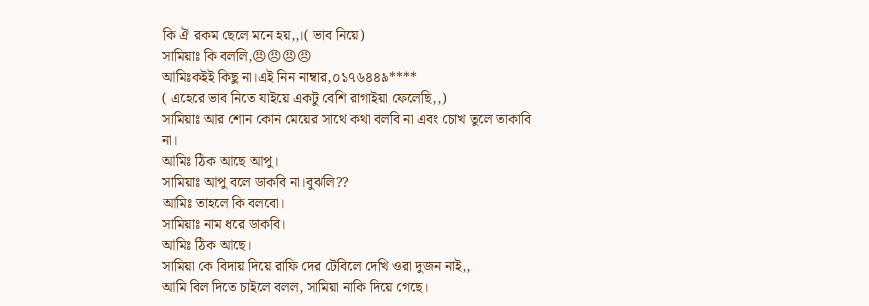কি ঐ রকম ছেলে মনে হয়,,।( ভাব নিয়ে)
সামিয়াঃ কি বললি,😠😠😠😠
আমিঃকইই কিছু না।এই নিন নাম্বার,০১৭৬৪৪৯****
( এহেরে ভাব নিতে যাইয়ে একটু বেশি রাগাইয়া ফেলেছি,,)
সামিয়াঃ আর শোন কোন মেয়ের সাথে কথা বলবি না এবং চোখ তুলে তাকাবি না।
আমিঃ ঠিক আছে আপু।
সামিয়াঃ আপু বলে ডাকবি না।বুঝলি??
আমিঃ তাহলে কি বলবো।
সামিয়াঃ নাম ধরে ডাকবি।
আমিঃ ঠিক আছে।
সামিয়া কে বিদায় দিয়ে রাফি দের টেবিলে দেখি ওরা দুজন নাই,,
আমি বিল দিতে চাইলে বলল, সামিয়া নাকি দিয়ে গেছে।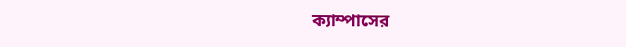ক্যাম্পাসের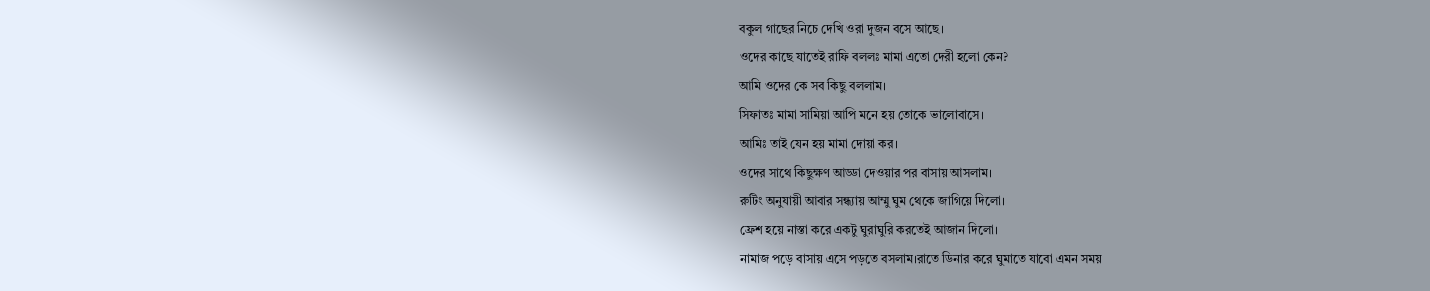বকুল গাছের নিচে দেখি ওরা দুজন বসে আছে।
ওদের কাছে যাতেই রাফি বললঃ মামা এতো দেরী হলো কেন?
আমি ওদের কে সব কিছু বললাম।
সিফাতঃ মামা সামিয়া আপি মনে হয় তোকে ভালোবাসে।
আমিঃ তাই যেন হয় মামা দোয়া কর।
ওদের সাথে কিছুক্ষণ আড্ডা দেওয়ার পর বাসায় আসলাম।
রুটিং অনুযায়ী আবার সন্ধ্যায় আম্মু ঘুম থেকে জাগিয়ে দিলো।
ফ্রেশ হয়ে নাস্তা করে একটু ঘুরাঘুরি করতেই আজান দিলো।
নামাজ পড়ে বাসায় এসে পড়তে বসলাম।রাতে ডিনার করে ঘুমাতে যাবো এমন সময়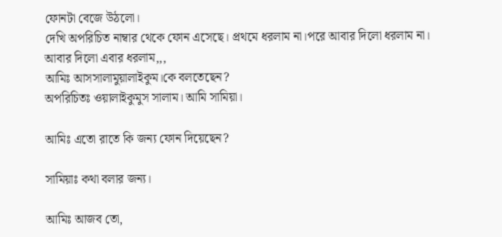ফোনটা বেজে উঠলো।
দেখি অপরিচিত নাম্বার থেকে ফোন এসেছে। প্রথমে ধরলাম না।পরে আবার দিলো ধরলাম না।
আবার দিলো এবার ধরলাম,,,
আমিঃ আসসালামুয়ালাইকুম।কে বলতেছেন?
অপরিচিতঃ ওয়ালাইকুমুস সালাম। আমি সামিয়া।

আমিঃ এতো রাতে কি জন্য ফোন দিয়েছেন?

সামিয়াঃ কথা বলার জন্য।

আমিঃ আজব তো,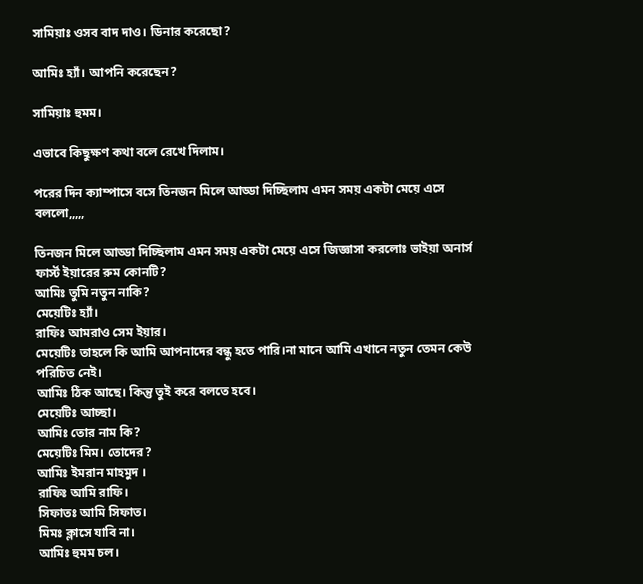সামিয়াঃ ওসব বাদ দাও। ডিনার করেছো?

আমিঃ হ্যাঁ। আপনি করেছেন?

সামিয়াঃ হুমম।

এভাবে কিছুক্ষণ কথা বলে রেখে দিলাম।

পরের দিন ক্যাম্পাসে বসে তিনজন মিলে আড্ডা দিচ্ছিলাম এমন সময় একটা মেয়ে এসে বললো,,,,,

তিনজন মিলে আড্ডা দিচ্ছিলাম এমন সময় একটা মেয়ে এসে জিজ্ঞাসা করলোঃ ভাইয়া অনার্স ফার্স্ট ইয়ারের রুম কোনটি?
আমিঃ তুমি নতুন নাকি?
মেয়েটিঃ হ্যাঁ।
রাফিঃ আমরাও সেম ইয়ার।
মেয়েটিঃ তাহলে কি আমি আপনাদের বন্ধু হতে পারি।না মানে আমি এখানে নতুন তেমন কেউ পরিচিত নেই।
আমিঃ ঠিক আছে। কিন্তু তুই করে বলতে হবে।
মেয়েটিঃ আচ্ছা।
আমিঃ তোর নাম কি?
মেয়েটিঃ মিম। তোদের?
আমিঃ ইমরান মাহমুদ ।
রাফিঃ আমি রাফি।
সিফাতঃ আমি সিফাত।
মিমঃ ক্লাসে যাবি না।
আমিঃ হুমম চল।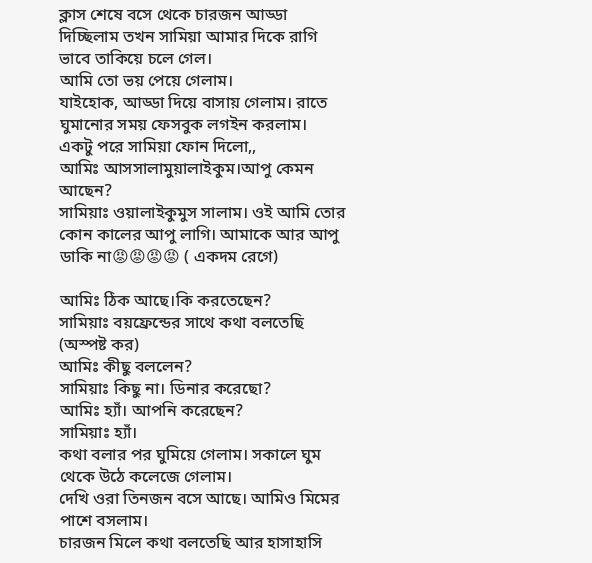ক্লাস শেষে বসে থেকে চারজন আড্ডা দিচ্ছিলাম তখন সামিয়া আমার দিকে রাগি ভাবে তাকিয়ে চলে গেল।
আমি তো ভয় পেয়ে গেলাম।
যাইহোক, আড্ডা দিয়ে বাসায় গেলাম। রাতে ঘুমানোর সময় ফেসবুক লগইন করলাম।
একটু পরে সামিয়া ফোন দিলো,,
আমিঃ আসসালামুয়ালাইকুম।আপু কেমন আছেন?
সামিয়াঃ ওয়ালাইকুমুস সালাম। ওই আমি তোর কোন কালের আপু লাগি। আমাকে আর আপু ডাকি না😡😡😡😡 ( একদম রেগে)

আমিঃ ঠিক আছে।কি করতেছেন?
সামিয়াঃ বয়ফ্রেন্ডের সাথে কথা বলতেছি (অস্পষ্ট কর)
আমিঃ কীছু বললেন?
সামিয়াঃ কিছু না। ডিনার করেছো?
আমিঃ হ্যাঁ। আপনি করেছেন?
সামিয়াঃ হ্যাঁ।
কথা বলার পর ঘুমিয়ে গেলাম। সকালে ঘুম থেকে উঠে কলেজে গেলাম।
দেখি ওরা তিনজন বসে আছে। আমিও মিমের পাশে বসলাম।
চারজন মিলে কথা বলতেছি আর হাসাহাসি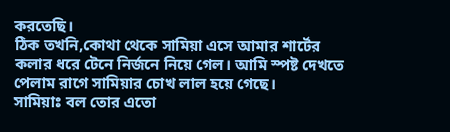করতেছি।
ঠিক তখনি,কোথা থেকে সামিয়া এসে আমার শার্টের কলার ধরে টেনে নির্জনে নিয়ে গেল। আমি স্পষ্ট দেখতে পেলাম রাগে সামিয়ার চোখ লাল হয়ে গেছে।
সামিয়াঃ বল তোর এতো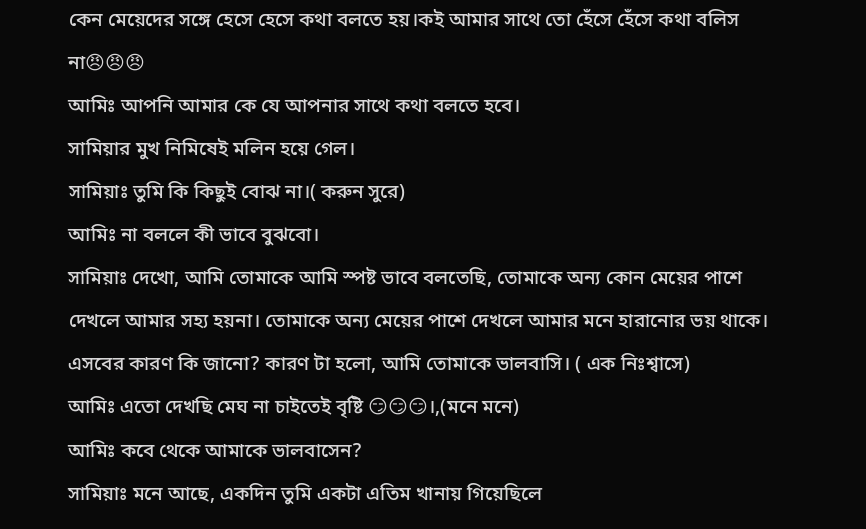কেন মেয়েদের সঙ্গে হেসে হেসে কথা বলতে হয়।কই আমার সাথে তো হেঁসে হেঁসে কথা বলিস না😠😠😠
আমিঃ আপনি আমার কে যে আপনার সাথে কথা বলতে হবে।
সামিয়ার মুখ নিমিষেই মলিন হয়ে গেল।
সামিয়াঃ তুমি কি কিছুই বোঝ না।( করুন সুরে)
আমিঃ না বললে কী ভাবে বুঝবো।
সামিয়াঃ দেখো, আমি তোমাকে আমি স্পষ্ট ভাবে বলতেছি, তোমাকে অন্য কোন মেয়ের পাশে দেখলে আমার সহ্য হয়না। তোমাকে অন্য মেয়ের পাশে দেখলে আমার মনে হারানোর ভয় থাকে। এসবের কারণ কি জানো? কারণ টা হলো, আমি তোমাকে ভালবাসি। ( এক নিঃশ্বাসে)
আমিঃ এতো দেখছি মেঘ না চাইতেই বৃষ্টি 😏😏😏।,(মনে মনে)
আমিঃ কবে থেকে আমাকে ভালবাসেন?
সামিয়াঃ মনে আছে, একদিন তুমি একটা এতিম খানায় গিয়েছিলে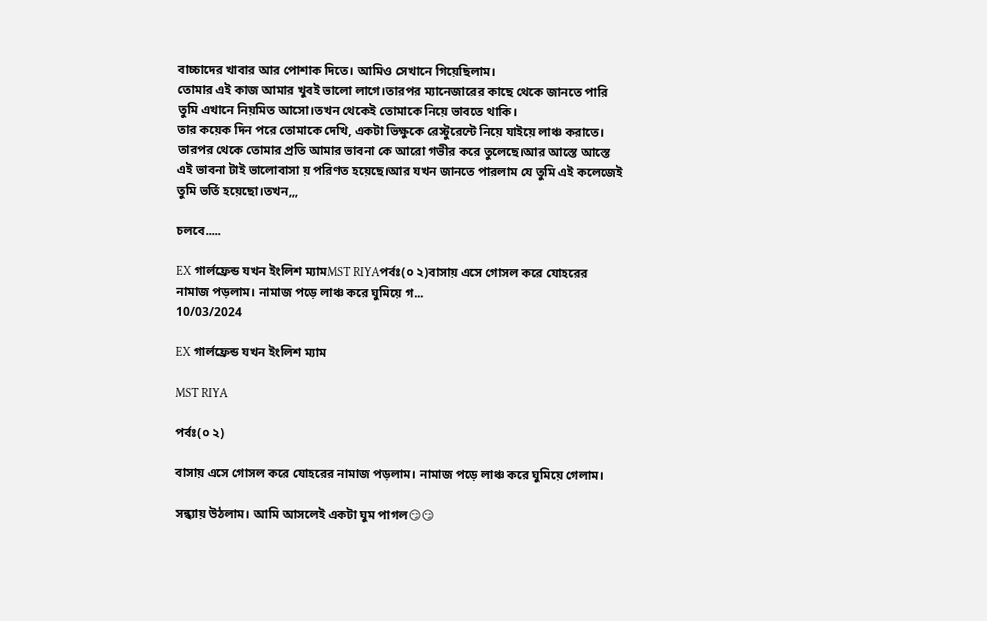বাচ্চাদের খাবার আর পোশাক দিতে। আমিও সেখানে গিয়েছিলাম।
তোমার এই কাজ আমার খুবই ভালো লাগে।তারপর ম্যানেজারের কাছে থেকে জানতে পারি তুমি এখানে নিয়মিত আসো।তখন থেকেই তোমাকে নিয়ে ভাবতে থাকি।
তার কয়েক দিন পরে তোমাকে দেখি, একটা ভিক্ষুকে রেস্টুরেন্টে নিয়ে যাইয়ে লাঞ্চ করাতে। তারপর থেকে তোমার প্রতি আমার ভাবনা কে আরো গভীর করে তুলেছে।আর আস্তে আস্তে এই ভাবনা টাই ভালোবাসা য় পরিণত হয়েছে।আর যখন জানতে পারলাম যে তুমি এই কলেজেই তুমি ভর্তি হয়েছো।তখন,,,

চলবে.....

EX গার্লফ্রেন্ড যখন ইংলিশ ম্যামMST RIYAপর্বঃ(০ ২)বাসায় এসে গোসল করে যোহরের নামাজ পড়লাম। নামাজ পড়ে লাঞ্চ করে ঘুমিয়ে গ...
10/03/2024

EX গার্লফ্রেন্ড যখন ইংলিশ ম্যাম

MST RIYA

পর্বঃ(০ ২)

বাসায় এসে গোসল করে যোহরের নামাজ পড়লাম। নামাজ পড়ে লাঞ্চ করে ঘুমিয়ে গেলাম।

সন্ধ্যায় উঠলাম। আমি আসলেই একটা ঘুম পাগল😏😏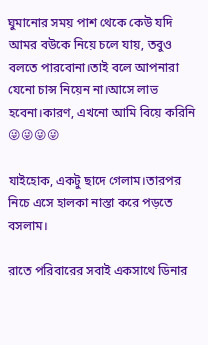ঘুমানোর সময় পাশ থেকে কেউ যদি আমর বউকে নিয়ে চলে যায়, তবুও বলতে পারবোনা।তাই বলে আপনারা যেনো চান্স নিয়েন না।আসে লাভ হবেনা।কারণ, এখনো আমি বিয়ে করিনি 😜😜😜😜

যাইহোক, একটু ছাদে গেলাম।তারপর নিচে এসে হালকা নাস্তা করে পড়তে বসলাম।

রাতে পরিবারের সবাই একসাথে ডিনার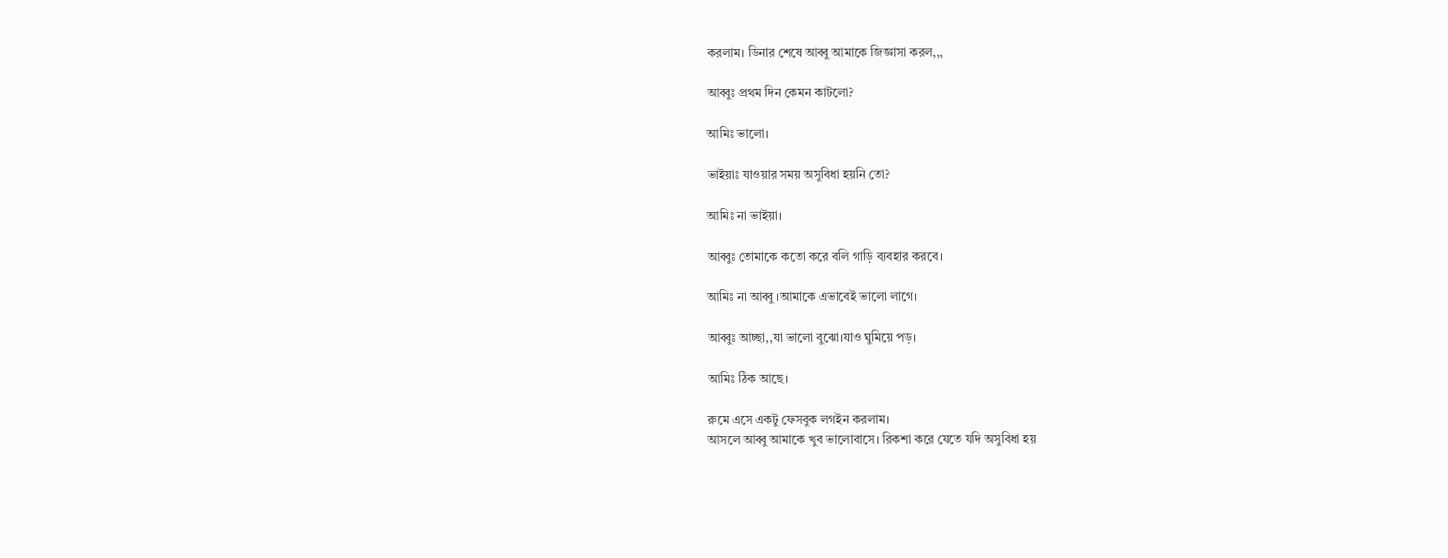করলাম। ডিনার শেষে আব্বু আমাকে জিজ্ঞাসা করল,,,

আব্বুঃ প্রথম দিন কেমন কাটলো?

আমিঃ ভালো।

ভাইয়াঃ যাওয়ার সময় অসুবিধা হয়নি তো?

আমিঃ না ভাইয়া।

আব্বুঃ তোমাকে কতো করে বলি গাড়ি ব্যবহার করবে।

আমিঃ না আব্বু ।আমাকে এভাবেই ভালো লাগে।

আব্বুঃ আচ্ছা,,যা ভালো বুঝো।যাও ঘুমিয়ে পড়।

আমিঃ ঠিক আছে।

রুমে এসে একটু ফেসবুক লগইন করলাম।
আসলে আব্বু আমাকে খুব ভালোবাসে। রিকশা করে যেতে যদি অসুবিধা হয়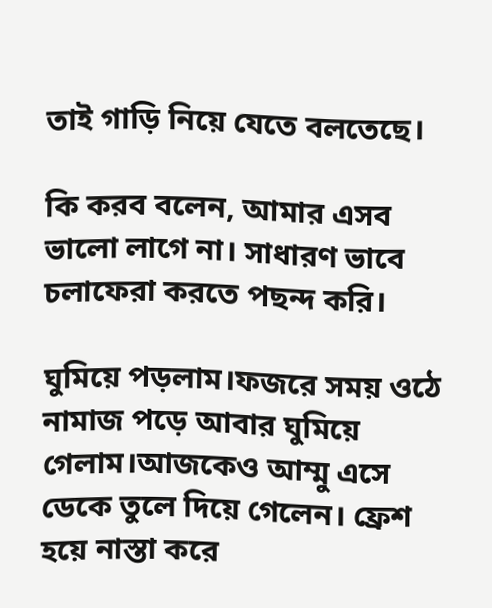তাই গাড়ি নিয়ে যেতে বলতেছে।

কি করব বলেন, আমার এসব ভালো লাগে না। সাধারণ ভাবে চলাফেরা করতে পছন্দ করি।

ঘুমিয়ে পড়লাম।ফজরে সময় ওঠে নামাজ পড়ে আবার ঘুমিয়ে গেলাম।আজকেও আম্মু এসে ডেকে তুলে দিয়ে গেলেন। ফ্রেশ হয়ে নাস্তা করে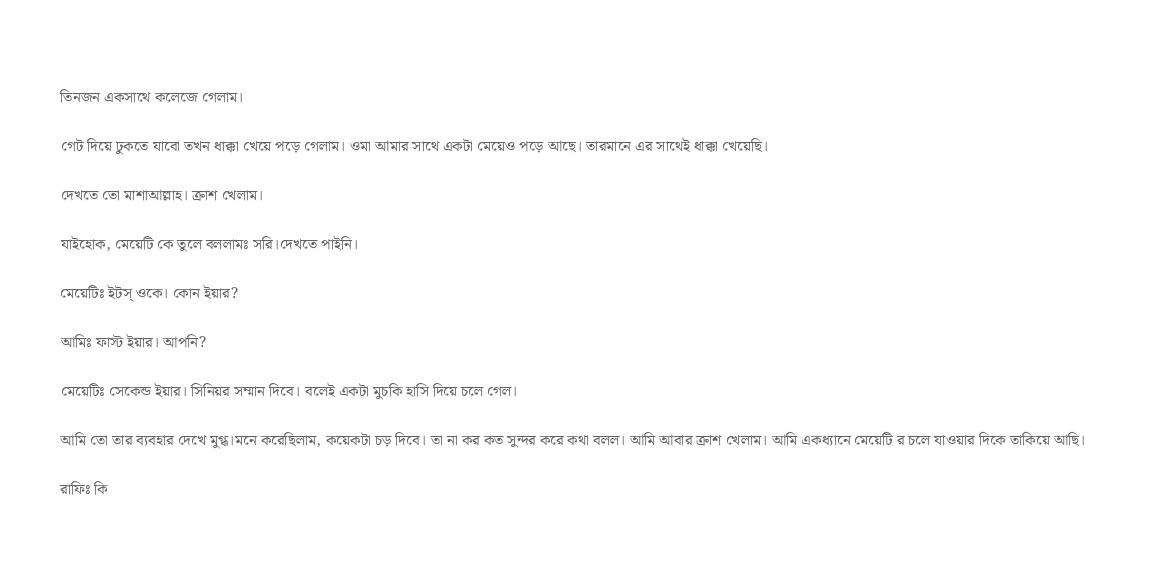তিনজন একসাথে কলেজে গেলাম।

গেট দিয়ে ঢুকতে যাবো তখন ধাক্কা খেয়ে পড়ে গেলাম। ওমা আমার সাথে একটা মেয়েও পড়ে আছে। তারমানে এর সাথেই ধাক্কা খেয়েছি।

দেখতে তো মাশাআল্লাহ। ক্রাশ খেলাম।

যাইহোক, মেয়েটি কে তুলে বললামঃ সরি।দেখতে পাইনি।

মেয়েটিঃ ইটস্ ওকে। কোন ইয়ার?

আমিঃ ফাস্ট ইয়ার। আপনি?

মেয়েটিঃ সেকেন্ড ইয়ার। সিনিয়র সম্মান দিবে। বলেই একটা মুচকি হাসি দিয়ে চলে গেল।

আমি তো তার ব্যবহার দেখে মুগ্ধ।মনে করেছিলাম, কয়েকটা চড় দিবে। তা না কর কত সুন্দর করে কথা বলল। আমি আবার ক্রাশ খেলাম। আমি একধ্যানে মেয়েটি র চলে যাওয়ার দিকে তাকিয়ে আছি।

রাফিঃ কি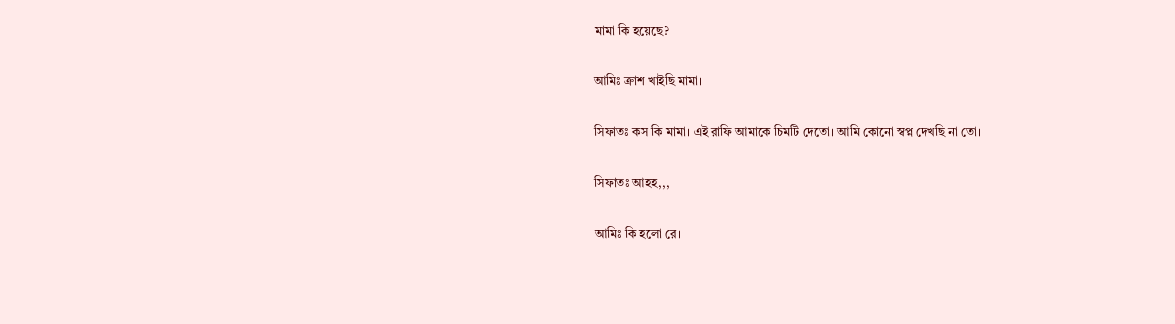মামা কি হয়েছে?

আমিঃ ক্রাশ খাইছি মামা।

সিফাতঃ কস কি মামা। এই রাফি আমাকে চিমটি দেতো। আমি কোনো স্বপ্ন দেখছি না তো।

সিফাতঃ আহহ,,,

আমিঃ কি হলো রে।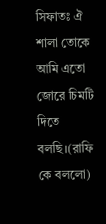সিফাতঃ ঐ শালা তোকে আমি এতো জোরে চিমটি দিতে বলছি।(রাফি কে বললো)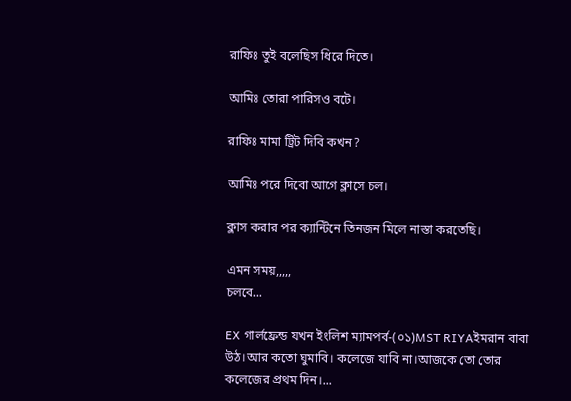রাফিঃ তুই বলেছিস ধিরে দিতে।

আমিঃ তোরা পারিসও বটে।

রাফিঃ মামা ট্রিট দিবি কখন?

আমিঃ পরে দিবো আগে ক্লাসে চল।

ক্লাস করার পর ক্যান্টিনে তিনজন মিলে নাস্তা করতেছি।

এমন সময়,,,,,
চলবে...

EX গার্লফ্রেন্ড যখন ইংলিশ ম্যামপর্ব-(০১)MST RIYAইমরান বাবা উঠ।আর কতো ঘুমাবি। কলেজে যাবি না।আজকে তো তোর কলেজের প্রথম দিন।...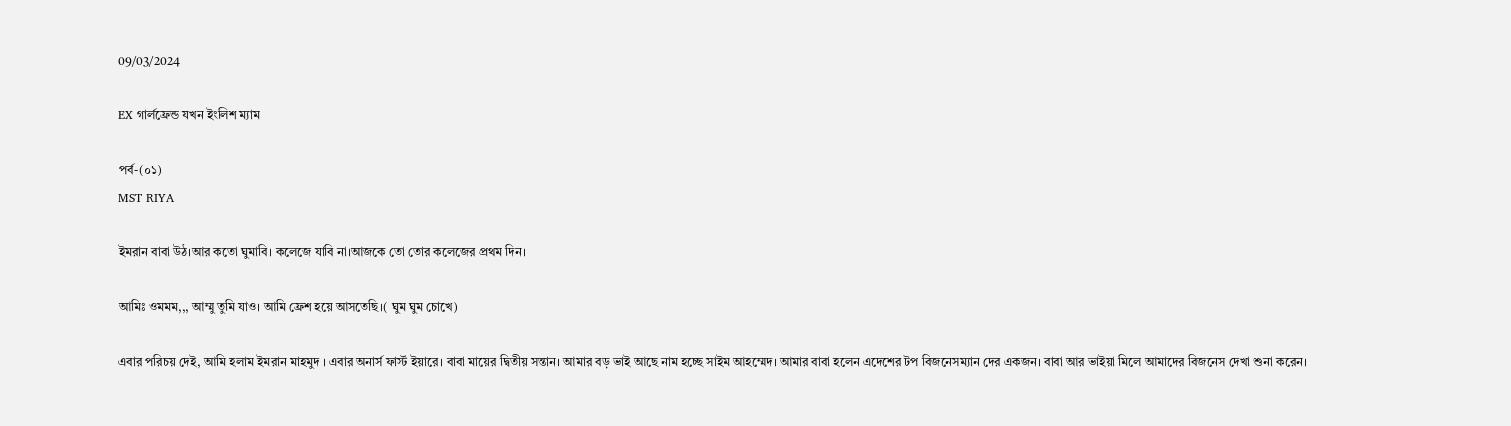09/03/2024

EX গার্লফ্রেন্ড যখন ইংলিশ ম্যাম

পর্ব-(০১)
MST RIYA

ইমরান বাবা উঠ।আর কতো ঘুমাবি। কলেজে যাবি না।আজকে তো তোর কলেজের প্রথম দিন।

আমিঃ ওমমম,,, আম্মু তুমি যাও। আমি ফ্রেশ হয়ে আসতেছি।( ঘুম ঘুম চোখে)

এবার পরিচয় দেই, আমি হলাম ইমরান মাহমুদ । এবার অনার্স ফার্স্ট ইয়ারে। বাবা মায়ের দ্বিতীয় সন্তান। আমার বড় ভাই আছে নাম হচ্ছে সাইম আহম্মেদ। আমার বাবা হলেন এদেশের টপ বিজনেসম্যান দের একজন। বাবা আর ভাইয়া মিলে আমাদের বিজনেস দেখা শুনা করেন।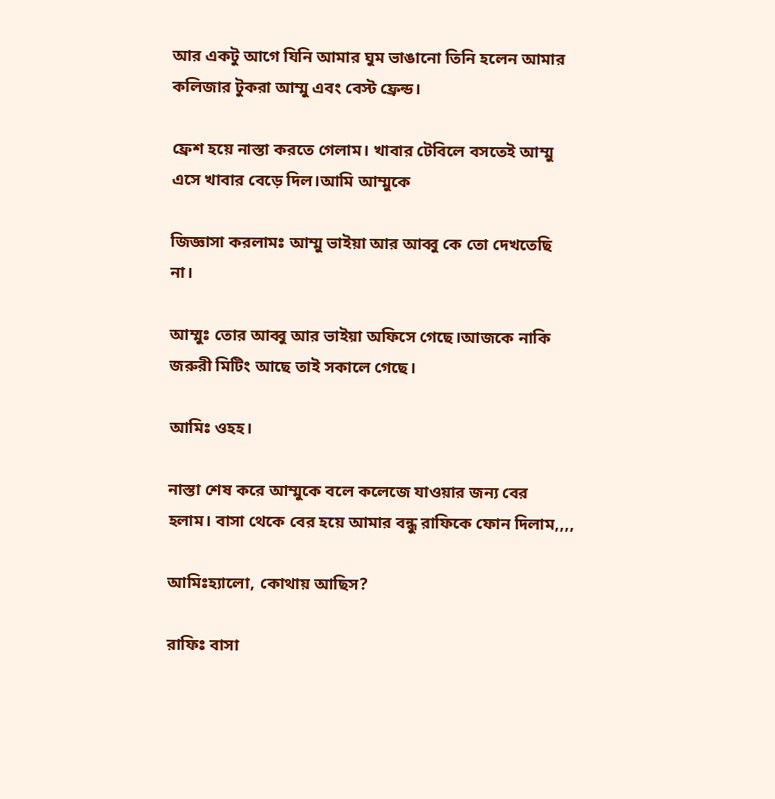আর একটু আগে যিনি আমার ঘুম ভাঙানো তিনি হলেন আমার কলিজার টুকরা আম্মু এবং বেস্ট ফ্রেন্ড।

ফ্রেশ হয়ে নাস্তা করতে গেলাম। খাবার টেবিলে বসতেই আম্মু এসে খাবার বেড়ে দিল।আমি আম্মুকে

জিজ্ঞাসা করলামঃ আম্মু ভাইয়া আর আব্বু কে তো দেখতেছি না।

আম্মুঃ তোর আব্বু আর ভাইয়া অফিসে গেছে।আজকে নাকি জরুরী মিটিং আছে তাই সকালে গেছে।

আমিঃ ওহহ।

নাস্তা শেষ করে আম্মুকে বলে কলেজে যাওয়ার জন্য বের হলাম। বাসা থেকে বের হয়ে আমার বন্ধু রাফিকে ফোন দিলাম,,,,

আমিঃহ্যালো, কোথায় আছিস?

রাফিঃ বাসা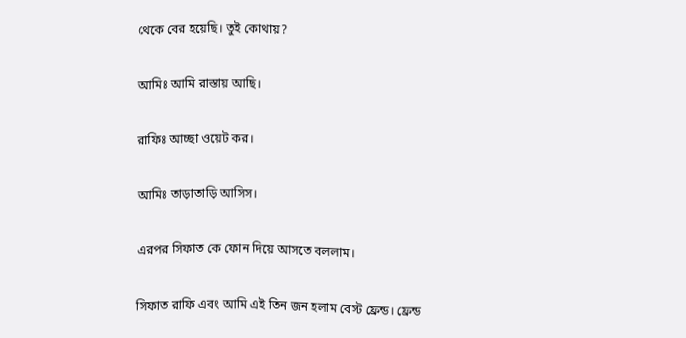থেকে বের হয়েছি। তুই কোথায়?

আমিঃ আমি রাস্তায় আছি।

রাফিঃ আচ্ছা ওয়েট কর।

আমিঃ তাড়াতাড়ি আসিস।

এরপর সিফাত কে ফোন দিয়ে আসতে বললাম।

সিফাত রাফি এবং আমি এই তিন জন হলাম বেস্ট ফ্রেন্ড। ফ্রেন্ড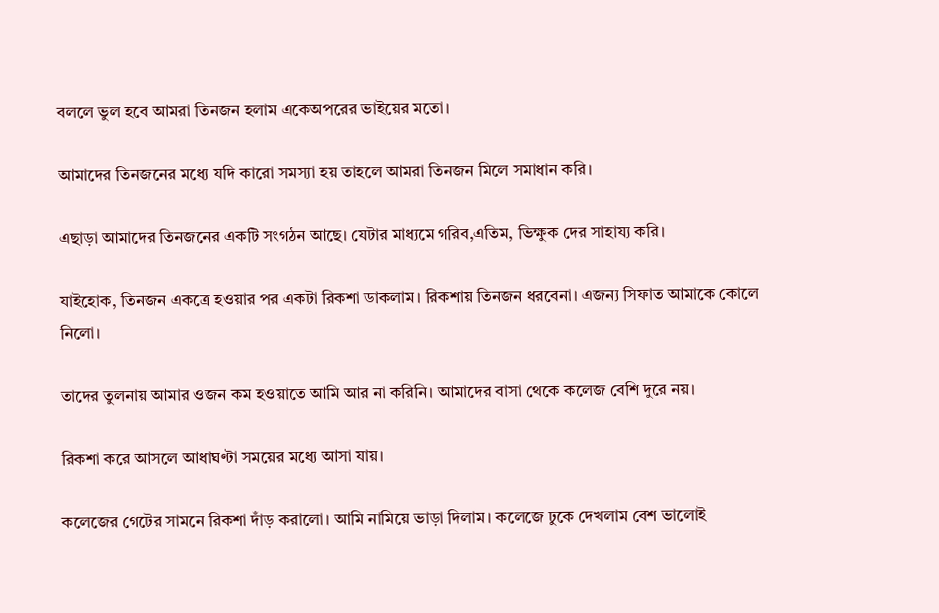বললে ভুল হবে আমরা তিনজন হলাম একেঅপরের ভাইয়ের মতো।

আমাদের তিনজনের মধ্যে যদি কারো সমস্যা হয় তাহলে আমরা তিনজন মিলে সমাধান করি।

এছাড়া আমাদের তিনজনের একটি সংগঠন আছে। যেটার মাধ্যমে গরিব,এতিম, ভিক্ষুক দের সাহায্য করি।

যাইহোক, তিনজন একত্রে হওয়ার পর একটা রিকশা ডাকলাম। রিকশায় তিনজন ধরবেনা। এজন্য সিফাত আমাকে কোলে নিলো।

তাদের তুলনায় আমার ওজন কম হওয়াতে আমি আর না করিনি। আমাদের বাসা থেকে কলেজ বেশি দুরে নয়।

রিকশা করে আসলে আধাঘণ্টা সময়ের মধ্যে আসা যায়।

কলেজের গেটের সামনে রিকশা দাঁড় করালো। আমি নামিয়ে ভাড়া দিলাম। কলেজে ঢুকে দেখলাম বেশ ভালোই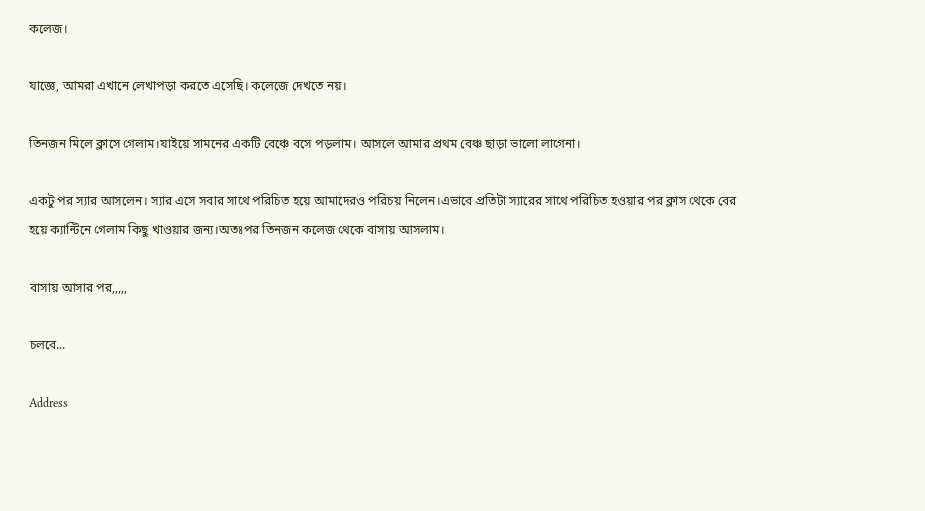কলেজ।

যাজ্ঞে, আমরা এখানে লেখাপড়া করতে এসেছি। কলেজে দেখতে নয়।

তিনজন মিলে ক্লাসে গেলাম।যাইয়ে সামনের একটি বেঞ্চে বসে পড়লাম। আসলে আমার প্রথম বেঞ্চ ছাড়া ভালো লাগেনা।

একটু পর স্যার আসলেন। স্যার এসে সবার সাথে পরিচিত হয়ে আমাদেরও পরিচয় নিলেন।এভাবে প্রতিটা স্যারের সাথে পরিচিত হওয়ার পর ক্লাস থেকে বের হয়ে ক্যান্টিনে গেলাম কিছু খাওয়ার জন্য।অতঃপর তিনজন কলেজ থেকে বাসায় আসলাম।

বাসায় আসার পর,,,,,

চলবে...

Address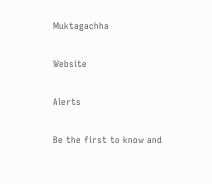Muktagachha

Website

Alerts

Be the first to know and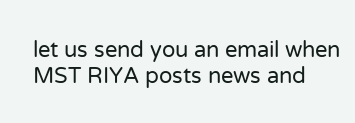let us send you an email when MST RIYA posts news and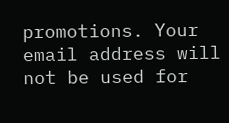promotions. Your email address will not be used for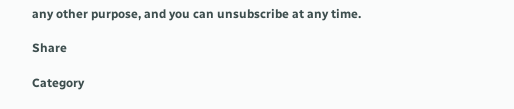any other purpose, and you can unsubscribe at any time.

Share

Category